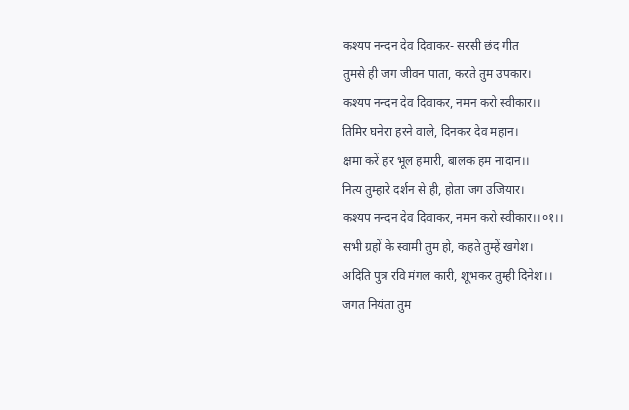कश्यप नन्दन देव दिवाकर- सरसी छंद गीत
तुमसे ही जग जीवन पाता, करते तुम उपकार।
कश्यप नन्दन देव दिवाकर, नमन करो स्वीकार।।
तिमिर घनेरा हरने वाले, दिनकर देव महान।
क्षमा करें हर भूल हमारी, बालक हम नादान।।
नित्य तुम्हारे दर्शन से ही, होता जग उजियार।
कश्यप नन्दन देव दिवाकर, नमन करो स्वीकार।।०१।।
सभी ग्रहों के स्वामी तुम हो, कहते तुम्हें खगेश।
अदिति पुत्र रवि मंगल कारी, शूभकर तुम्ही दिनेश।।
जगत नियंता तुम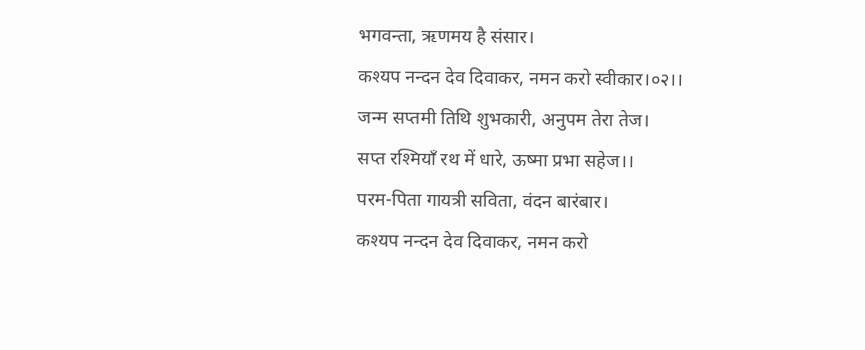भगवन्ता, ऋणमय है संसार।
कश्यप नन्दन देव दिवाकर, नमन करो स्वीकार।०२।।
जन्म सप्तमी तिथि शुभकारी, अनुपम तेरा तेज।
सप्त रश्मियाँ रथ में धारे, ऊष्मा प्रभा सहेज।।
परम-पिता गायत्री सविता, वंदन बारंबार।
कश्यप नन्दन देव दिवाकर, नमन करो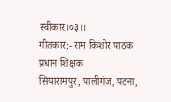स्वीकार।०३।।
गीतकार:- राम किशोर पाठक
प्रधान शिक्षक
सियारामपुर, पालीगंज, पटना,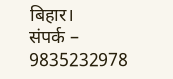बिहार।
संपर्क – 9835232978